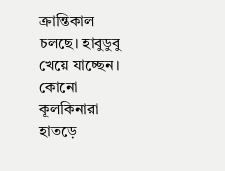ক্রান্তিকাল চলছে। হাবুডুবু খেয়ে যাচ্ছেন। কোনো কূলকিনারা হাতড়ে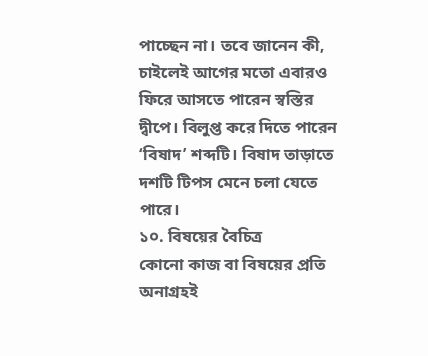পাচ্ছেন না। তবে জানেন কী, চাইলেই আগের মতো এবারও ফিরে আসতে পারেন স্বস্তির দ্বীপে। বিলুপ্ত করে দিতে পারেন ‘বিষাদ’ শব্দটি। বিষাদ তাড়াতে দশটি টিপস মেনে চলা যেতে পারে।
১০. বিষয়ের বৈচিত্র
কোনো কাজ বা বিষয়ের প্রতি অনাগ্রহই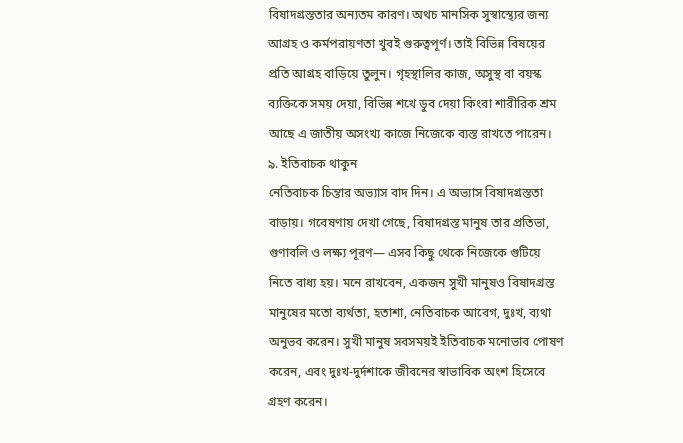বিষাদগ্রস্ততার অন্যতম কারণ। অথচ মানসিক সুস্বাস্থ্যের জন্য আগ্রহ ও কর্মপরায়ণতা খুবই গুরুত্বপূর্ণ। তাই বিভিন্ন বিষয়ের প্রতি আগ্রহ বাড়িয়ে তুলুন। গৃহস্থালির কাজ, অসুস্থ বা বয়স্ক ব্যক্তিকে সময় দেয়া, বিভিন্ন শখে ডুব দেয়া কিংবা শারীরিক শ্রম আছে এ জাতীয় অসংখ্য কাজে নিজেকে ব্যস্ত রাখতে পারেন।
৯. ইতিবাচক থাকুন
নেতিবাচক চিন্তার অভ্যাস বাদ দিন। এ অভ্যাস বিষাদগ্রস্ততা বাড়ায়। গবেষণায় দেখা গেছে, বিষাদগ্রস্ত মানুষ তার প্রতিভা, গুণাবলি ও লক্ষ্য পূরণ— এসব কিছু থেকে নিজেকে গুটিয়ে নিতে বাধ্য হয়। মনে রাখবেন, একজন সুখী মানুষও বিষাদগ্রস্ত মানুষের মতো ব্যর্থতা, হতাশা, নেতিবাচক আবেগ, দুঃখ, ব্যথা অনুভব করেন। সুখী মানুষ সবসময়ই ইতিবাচক মনোভাব পোষণ করেন, এবং দুঃখ-দুর্দশাকে জীবনের স্বাভাবিক অংশ হিসেবে গ্রহণ করেন।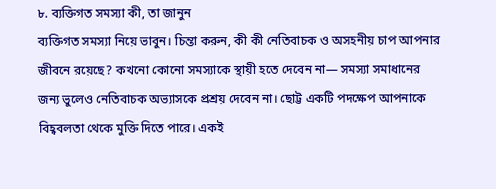৮. ব্যক্তিগত সমস্যা কী, তা জানুন
ব্যক্তিগত সমস্যা নিয়ে ভাবুন। চিন্তা করুন, কী কী নেতিবাচক ও অসহনীয় চাপ আপনার জীবনে রয়েছে? কখনো কোনো সমস্যাকে স্থায়ী হতে দেবেন না— সমস্যা সমাধানের জন্য ভুলেও নেতিবাচক অভ্যাসকে প্রশ্রয় দেবেন না। ছোট্ট একটি পদক্ষেপ আপনাকে বিহ্ববলতা থেকে মুক্তি দিতে পারে। একই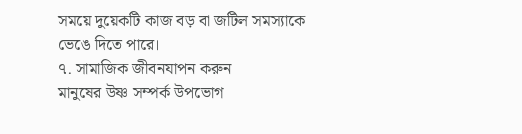সময়ে দুয়েকটি কাজ বড় বা জটিল সমস্যাকে ভেঙে দিতে পারে।
৭. সামাজিক জীবনযাপন করুন
মানুষের উষ্ণ সম্পর্ক উপভোগ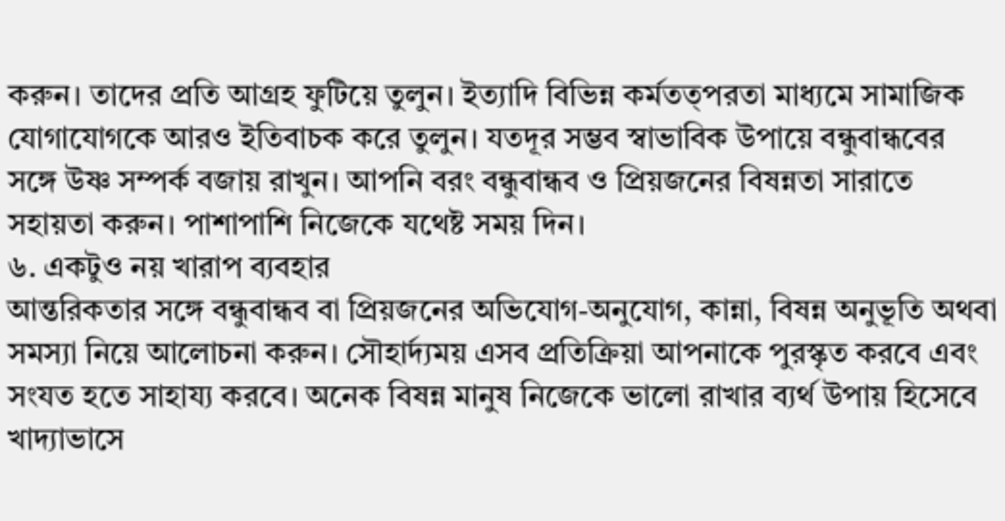করুন। তাদের প্রতি আগ্রহ ফুটিয়ে তুলুন। ইত্যাদি বিভিন্ন কর্মতত্পরতা মাধ্যমে সামাজিক যোগাযোগকে আরও ইতিবাচক করে তুলুন। যতদূর সম্ভব স্বাভাবিক উপায়ে বন্ধুবান্ধবের সঙ্গে উষ্ণ সম্পর্ক বজায় রাখুন। আপনি বরং বন্ধুবান্ধব ও প্রিয়জনের বিষন্নতা সারাতে সহায়তা করুন। পাশাপাশি নিজেকে যথেষ্ট সময় দিন।
৬. একটুও নয় খারাপ ব্যবহার
আন্তরিকতার সঙ্গে বন্ধুবান্ধব বা প্রিয়জনের অভিযোগ-অনুযোগ, কান্না, বিষন্ন অনুভূতি অথবা সমস্যা নিয়ে আলোচনা করুন। সৌহার্দ্যময় এসব প্রতিক্রিয়া আপনাকে পুরস্কৃত করবে এবং সংযত হতে সাহায্য করবে। অনেক বিষন্ন মানুষ নিজেকে ভালো রাখার ব্যর্থ উপায় হিসেবে খাদ্যাভাসে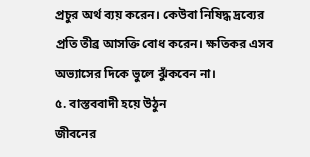প্রচুর অর্থ ব্যয় করেন। কেউবা নিষিদ্ধ দ্রব্যের প্রতি তীব্র আসক্তি বোধ করেন। ক্ষতিকর এসব অভ্যাসের দিকে ভুলে ঝুঁকবেন না।
৫. বাস্তববাদী হয়ে উঠুন
জীবনের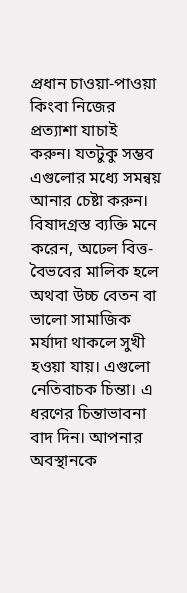প্রধান চাওয়া-পাওয়া কিংবা নিজের প্রত্যাশা যাচাই করুন। যতটুকু সম্ভব এগুলোর মধ্যে সমন্বয় আনার চেষ্টা করুন। বিষাদগ্রস্ত ব্যক্তি মনে করেন, অঢেল বিত্ত-বৈভবের মালিক হলে অথবা উচ্চ বেতন বা ভালো সামাজিক মর্যাদা থাকলে সুখী হওয়া যায়। এগুলো নেতিবাচক চিন্তা। এ ধরণের চিন্তাভাবনা বাদ দিন। আপনার অবস্থানকে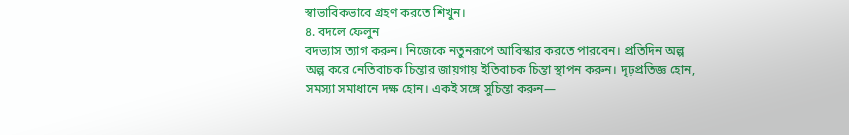স্বাভাবিকভাবে গ্রহণ করতে শিখুন।
৪. বদলে ফেলুন
বদভ্যাস ত্যাগ করুন। নিজেকে নতুনরূপে আবিস্কার করতে পারবেন। প্রতিদিন অল্প অল্প করে নেতিবাচক চিন্তার জায়গায় ইতিবাচক চিন্তা স্থাপন করুন। দৃঢ়প্রতিজ্ঞ হোন, সমস্যা সমাধানে দক্ষ হোন। একই সঙ্গে সুচিন্তা করুন—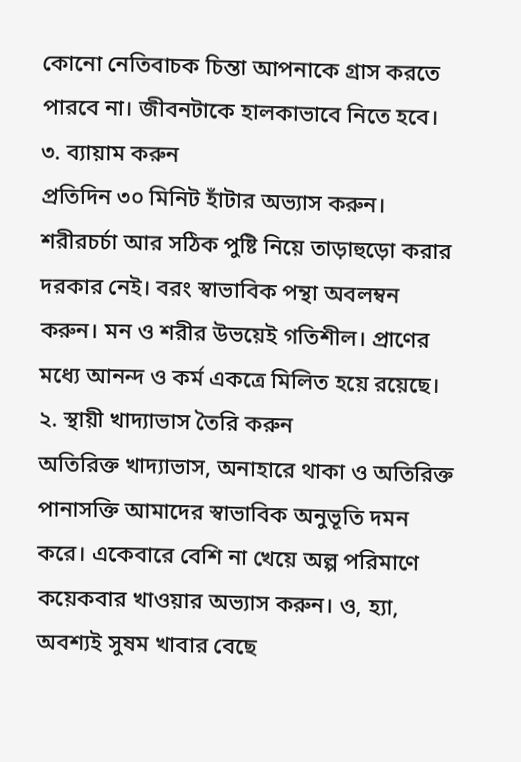কোনো নেতিবাচক চিন্তা আপনাকে গ্রাস করতে পারবে না। জীবনটাকে হালকাভাবে নিতে হবে।
৩. ব্যায়াম করুন
প্রতিদিন ৩০ মিনিট হাঁটার অভ্যাস করুন। শরীরচর্চা আর সঠিক পুষ্টি নিয়ে তাড়াহুড়ো করার দরকার নেই। বরং স্বাভাবিক পন্থা অবলম্বন করুন। মন ও শরীর উভয়েই গতিশীল। প্রাণের মধ্যে আনন্দ ও কর্ম একত্রে মিলিত হয়ে রয়েছে।
২. স্থায়ী খাদ্যাভাস তৈরি করুন
অতিরিক্ত খাদ্যাভাস, অনাহারে থাকা ও অতিরিক্ত পানাসক্তি আমাদের স্বাভাবিক অনুভূতি দমন করে। একেবারে বেশি না খেয়ে অল্প পরিমাণে কয়েকবার খাওয়ার অভ্যাস করুন। ও, হ্যা, অবশ্যই সুষম খাবার বেছে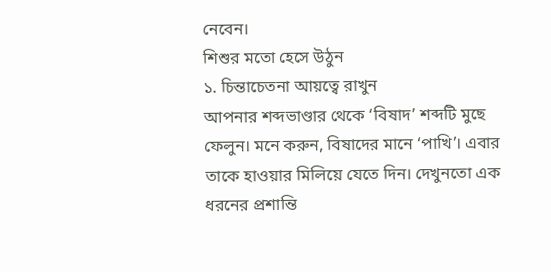নেবেন।
শিশুর মতো হেসে উঠুন
১. চিন্তাচেতনা আয়ত্বে রাখুন
আপনার শব্দভাণ্ডার থেকে ‘বিষাদ’ শব্দটি মুছে ফেলুন। মনে করুন, বিষাদের মানে ‘পাখি’। এবার তাকে হাওয়ার মিলিয়ে যেতে দিন। দেখুনতো এক ধরনের প্রশান্তি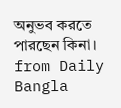অনুভব করতে পারছেন কিনা।
from Daily Bangla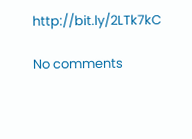http://bit.ly/2LTk7kC

No comments